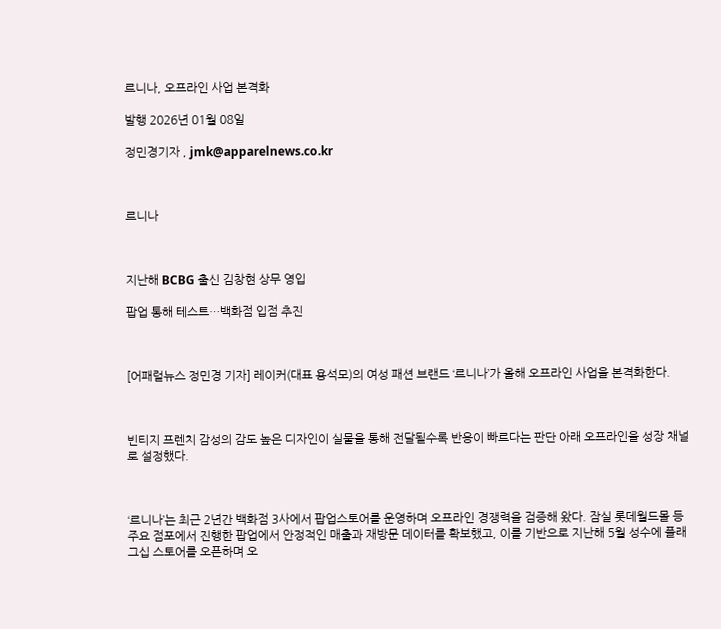르니나, 오프라인 사업 본격화

발행 2026년 01월 08일

정민경기자 , jmk@apparelnews.co.kr



르니나



지난해 BCBG 출신 김창현 상무 영입

팝업 통해 테스트…백화점 입점 추진



[어패럴뉴스 정민경 기자] 레이커(대표 용석모)의 여성 패션 브랜드 ‘르니나’가 올해 오프라인 사업을 본격화한다.



빈티지 프렌치 감성의 감도 높은 디자인이 실물을 통해 전달될수록 반응이 빠르다는 판단 아래 오프라인을 성장 채널로 설정했다.



‘르니나’는 최근 2년간 백화점 3사에서 팝업스토어를 운영하며 오프라인 경쟁력을 검증해 왔다. 잠실 롯데월드몰 등 주요 점포에서 진행한 팝업에서 안정적인 매출과 재방문 데이터를 확보했고, 이를 기반으로 지난해 5월 성수에 플래그십 스토어를 오픈하며 오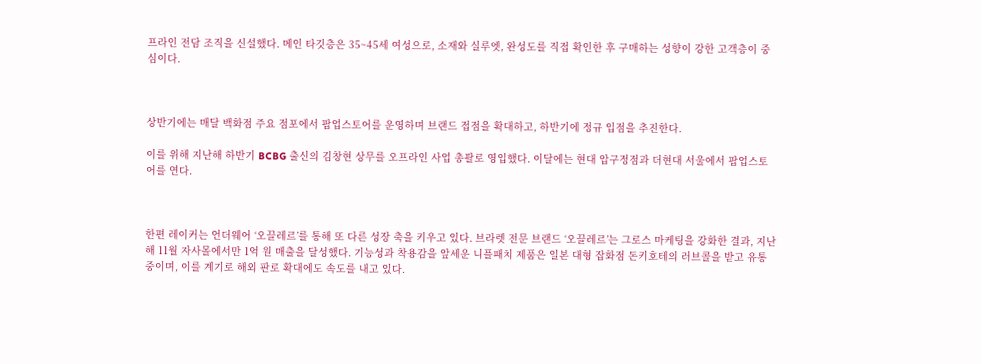프라인 전담 조직을 신설했다. 메인 타깃층은 35~45세 여성으로, 소재와 실루엣, 완성도를 직접 확인한 후 구매하는 성향이 강한 고객층이 중심이다.



상반기에는 매달 백화점 주요 점포에서 팝업스토어를 운영하며 브랜드 접점을 확대하고, 하반기에 정규 입점을 추진한다.

이를 위해 지난해 하반기 BCBG 출신의 김창현 상무를 오프라인 사업 총괄로 영입했다. 이달에는 현대 압구정점과 더현대 서울에서 팝업스토어를 연다.



한편 레이커는 언더웨어 ‘오끌레르’를 통해 또 다른 성장 축을 키우고 있다. 브라렛 전문 브랜드 ‘오끌레르’는 그로스 마케팅을 강화한 결과, 지난해 11월 자사몰에서만 1억 원 매출을 달성했다. 기능성과 착용감을 앞세운 니플패치 제품은 일본 대형 잡화점 돈키호테의 러브콜을 받고 유통 중이며, 이를 계기로 해외 판로 확대에도 속도를 내고 있다.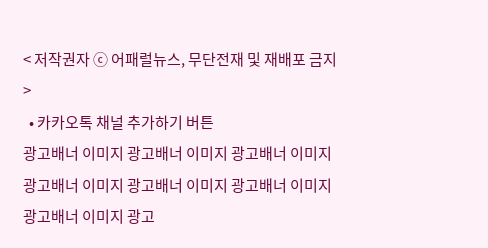< 저작권자 ⓒ 어패럴뉴스, 무단전재 및 재배포 금지 >
  • 카카오톡 채널 추가하기 버튼
광고배너 이미지 광고배너 이미지 광고배너 이미지 광고배너 이미지 광고배너 이미지 광고배너 이미지 광고배너 이미지 광고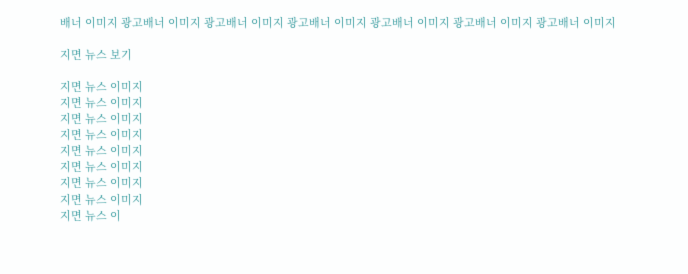배너 이미지 광고배너 이미지 광고배너 이미지 광고배너 이미지 광고배너 이미지 광고배너 이미지 광고배너 이미지

지면 뉴스 보기

지면 뉴스 이미지
지면 뉴스 이미지
지면 뉴스 이미지
지면 뉴스 이미지
지면 뉴스 이미지
지면 뉴스 이미지
지면 뉴스 이미지
지면 뉴스 이미지
지면 뉴스 이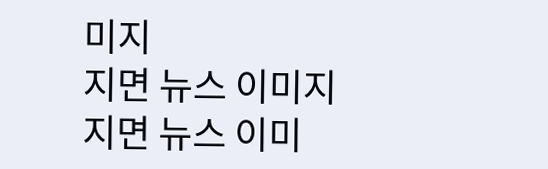미지
지면 뉴스 이미지
지면 뉴스 이미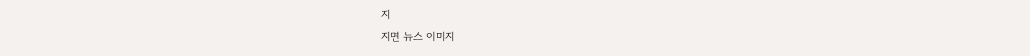지
지면 뉴스 이미지